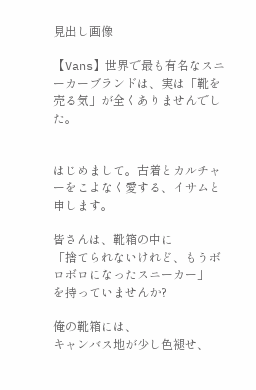見出し画像

【Vans】世界で最も有名なスニーカーブランドは、実は「靴を売る気」が全くありませんでした。


はじめまして。古着とカルチャーをこよなく愛する、イサムと申します。

皆さんは、靴箱の中に
「捨てられないけれど、もうボロボロになったスニーカー」
を持っていませんか?

俺の靴箱には、
キャンバス地が少し色褪せ、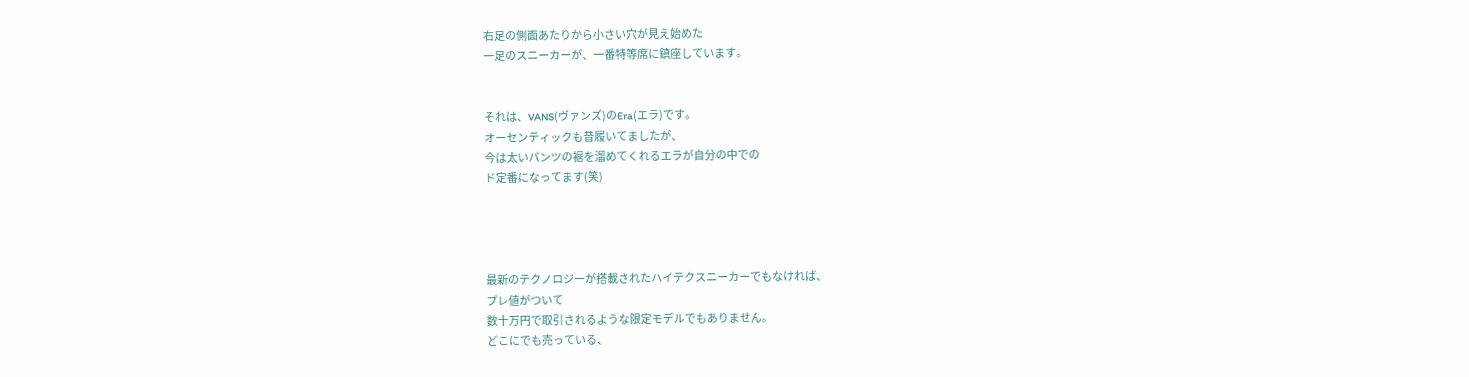右足の側面あたりから小さい穴が見え始めた
一足のスニーカーが、一番特等席に鎮座しています。


それは、VANS(ヴァンズ)のEra(エラ)です。
オーセンティックも昔履いてましたが、
今は太いパンツの裾を溜めてくれるエラが自分の中での
ド定番になってます(笑)




最新のテクノロジーが搭載されたハイテクスニーカーでもなければ、
プレ値がついて
数十万円で取引されるような限定モデルでもありません。
どこにでも売っている、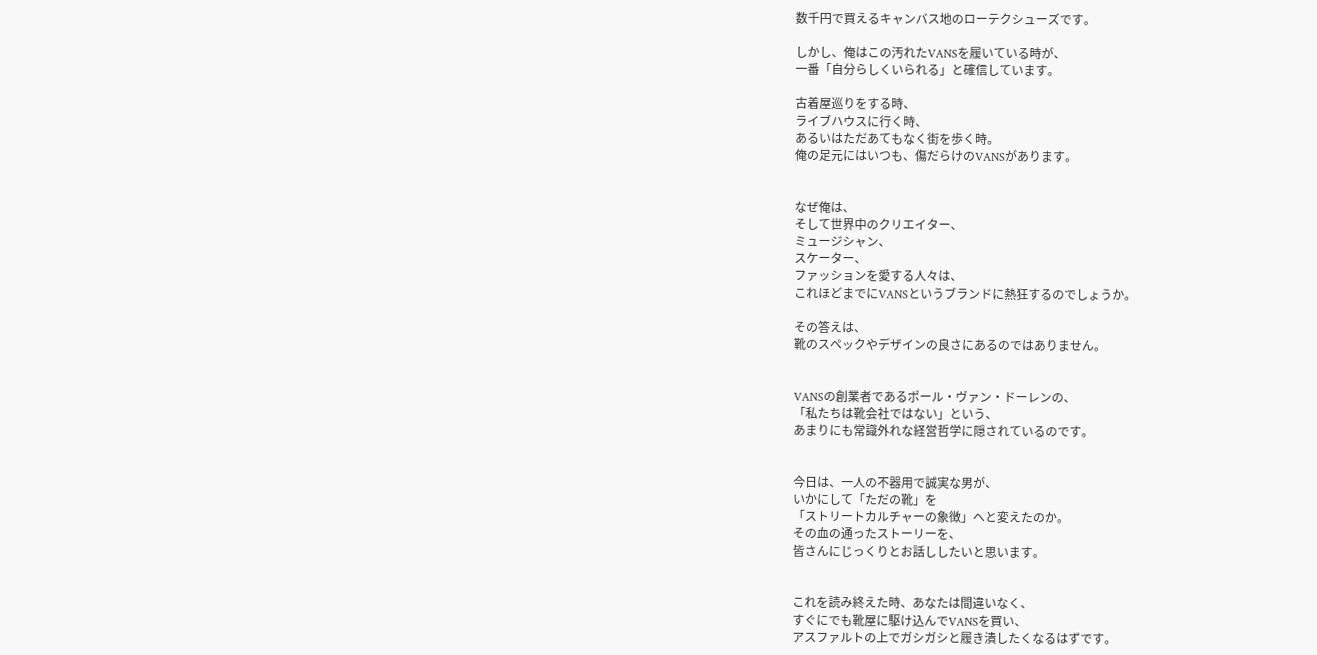数千円で買えるキャンバス地のローテクシューズです。

しかし、俺はこの汚れたVANSを履いている時が、
一番「自分らしくいられる」と確信しています。

古着屋巡りをする時、
ライブハウスに行く時、
あるいはただあてもなく街を歩く時。
俺の足元にはいつも、傷だらけのVANSがあります。


なぜ俺は、
そして世界中のクリエイター、
ミュージシャン、
スケーター、
ファッションを愛する人々は、
これほどまでにVANSというブランドに熱狂するのでしょうか。

その答えは、
靴のスペックやデザインの良さにあるのではありません。


VANSの創業者であるポール・ヴァン・ドーレンの、
「私たちは靴会社ではない」という、
あまりにも常識外れな経営哲学に隠されているのです。


今日は、一人の不器用で誠実な男が、
いかにして「ただの靴」を
「ストリートカルチャーの象徴」へと変えたのか。
その血の通ったストーリーを、
皆さんにじっくりとお話ししたいと思います。


これを読み終えた時、あなたは間違いなく、
すぐにでも靴屋に駆け込んでVANSを買い、
アスファルトの上でガシガシと履き潰したくなるはずです。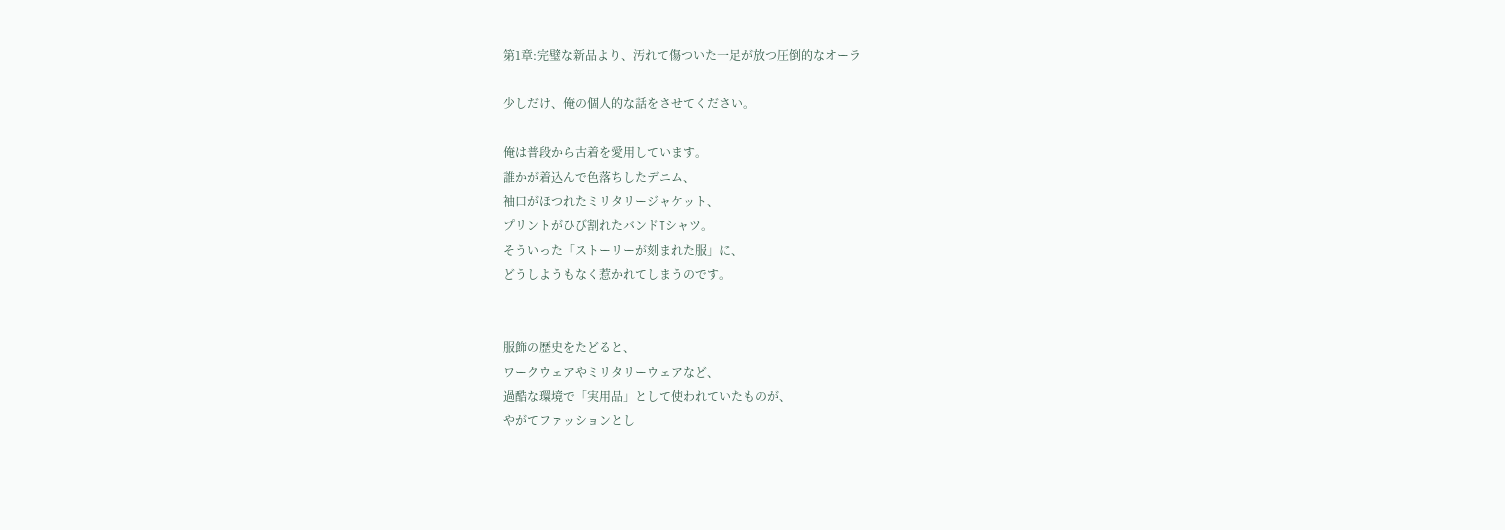第1章:完璧な新品より、汚れて傷ついた一足が放つ圧倒的なオーラ

少しだけ、俺の個人的な話をさせてください。

俺は普段から古着を愛用しています。
誰かが着込んで色落ちしたデニム、
袖口がほつれたミリタリージャケット、
プリントがひび割れたバンドTシャツ。
そういった「ストーリーが刻まれた服」に、
どうしようもなく惹かれてしまうのです。


服飾の歴史をたどると、
ワークウェアやミリタリーウェアなど、
過酷な環境で「実用品」として使われていたものが、
やがてファッションとし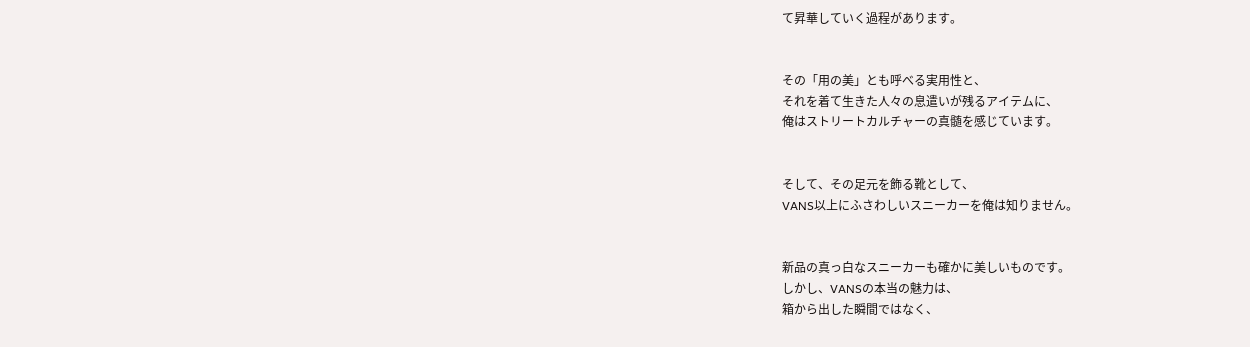て昇華していく過程があります。


その「用の美」とも呼べる実用性と、
それを着て生きた人々の息遣いが残るアイテムに、
俺はストリートカルチャーの真髄を感じています。


そして、その足元を飾る靴として、
VANS以上にふさわしいスニーカーを俺は知りません。


新品の真っ白なスニーカーも確かに美しいものです。
しかし、VANSの本当の魅力は、
箱から出した瞬間ではなく、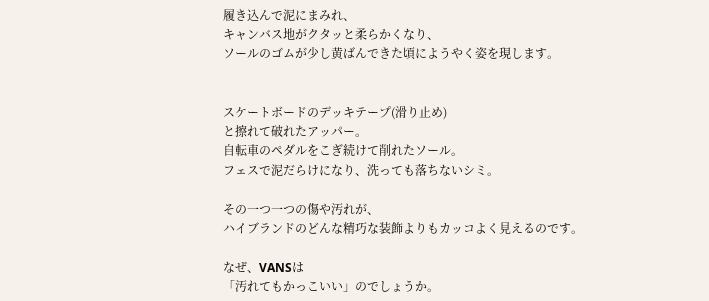履き込んで泥にまみれ、
キャンバス地がクタッと柔らかくなり、
ソールのゴムが少し黄ばんできた頃にようやく姿を現します。


スケートボードのデッキテープ(滑り止め)
と擦れて破れたアッパー。
自転車のペダルをこぎ続けて削れたソール。
フェスで泥だらけになり、洗っても落ちないシミ。

その一つ一つの傷や汚れが、
ハイブランドのどんな精巧な装飾よりもカッコよく見えるのです。

なぜ、VANSは
「汚れてもかっこいい」のでしょうか。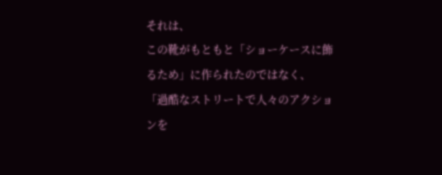それは、
この靴がもともと「ショーケースに飾るため」に作られたのではなく、
「過酷なストリートで人々のアクションを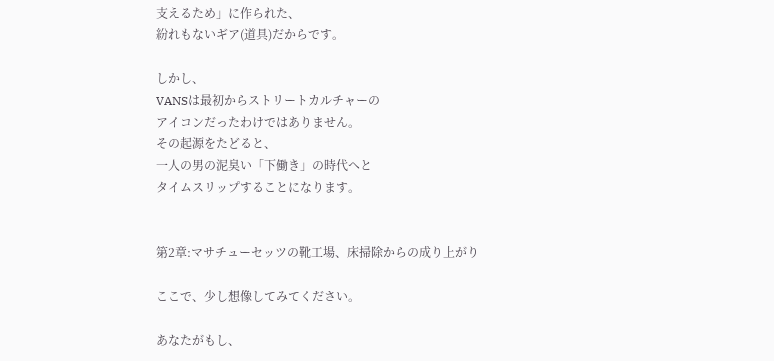支えるため」に作られた、
紛れもないギア(道具)だからです。

しかし、
VANSは最初からストリートカルチャーの
アイコンだったわけではありません。
その起源をたどると、
一人の男の泥臭い「下働き」の時代へと
タイムスリップすることになります。


第2章:マサチューセッツの靴工場、床掃除からの成り上がり

ここで、少し想像してみてください。

あなたがもし、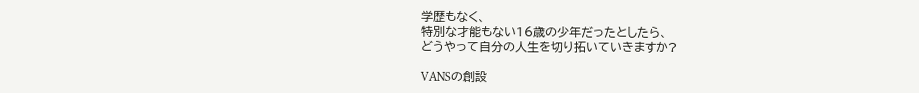学歴もなく、
特別な才能もない16歳の少年だったとしたら、
どうやって自分の人生を切り拓いていきますか?

VANSの創設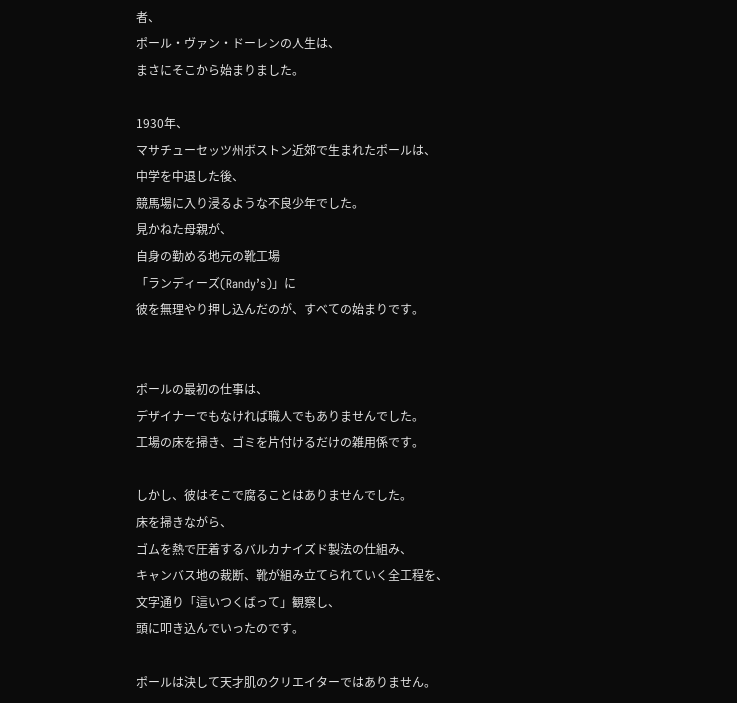者、
ポール・ヴァン・ドーレンの人生は、
まさにそこから始まりました。

1930年、
マサチューセッツ州ボストン近郊で生まれたポールは、
中学を中退した後、
競馬場に入り浸るような不良少年でした。
見かねた母親が、
自身の勤める地元の靴工場
「ランディーズ(Randy’s)」に
彼を無理やり押し込んだのが、すべての始まりです。


ポールの最初の仕事は、
デザイナーでもなければ職人でもありませんでした。
工場の床を掃き、ゴミを片付けるだけの雑用係です。

しかし、彼はそこで腐ることはありませんでした。
床を掃きながら、
ゴムを熱で圧着するバルカナイズド製法の仕組み、
キャンバス地の裁断、靴が組み立てられていく全工程を、
文字通り「這いつくばって」観察し、
頭に叩き込んでいったのです。

ポールは決して天才肌のクリエイターではありません。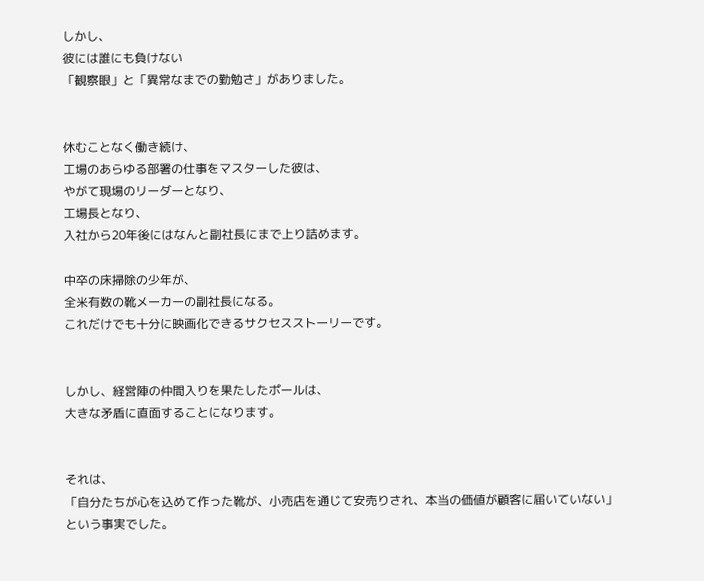しかし、
彼には誰にも負けない
「観察眼」と「異常なまでの勤勉さ」がありました。


休むことなく働き続け、
工場のあらゆる部署の仕事をマスターした彼は、
やがて現場のリーダーとなり、
工場長となり、
入社から20年後にはなんと副社長にまで上り詰めます。

中卒の床掃除の少年が、
全米有数の靴メーカーの副社長になる。
これだけでも十分に映画化できるサクセスストーリーです。


しかし、経営陣の仲間入りを果たしたポールは、
大きな矛盾に直面することになります。


それは、
「自分たちが心を込めて作った靴が、小売店を通じて安売りされ、本当の価値が顧客に届いていない」
という事実でした。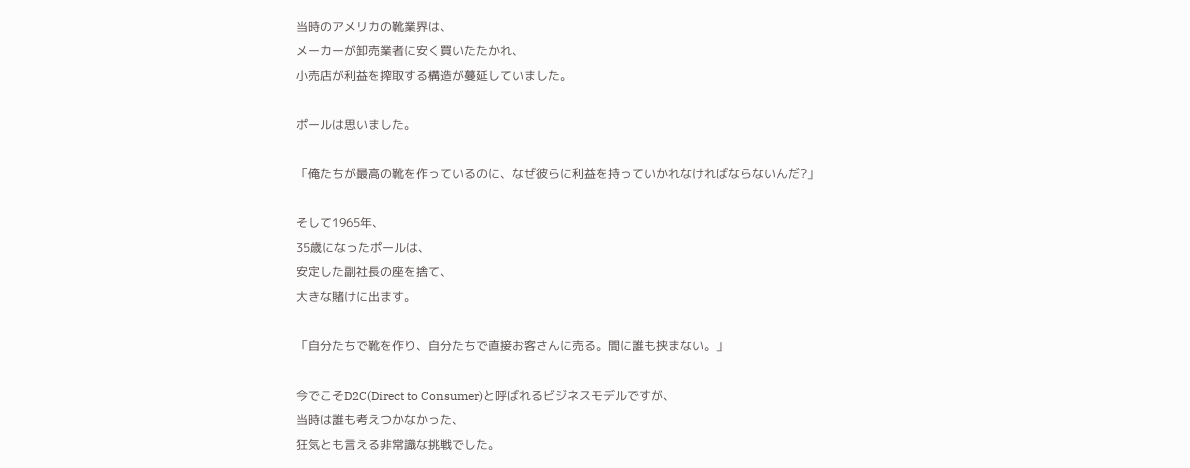当時のアメリカの靴業界は、
メーカーが卸売業者に安く買いたたかれ、
小売店が利益を搾取する構造が蔓延していました。

ポールは思いました。

「俺たちが最高の靴を作っているのに、なぜ彼らに利益を持っていかれなければならないんだ?」

そして1965年、
35歳になったポールは、
安定した副社長の座を捨て、
大きな賭けに出ます。

「自分たちで靴を作り、自分たちで直接お客さんに売る。間に誰も挟まない。」

今でこそD2C(Direct to Consumer)と呼ばれるビジネスモデルですが、
当時は誰も考えつかなかった、
狂気とも言える非常識な挑戦でした。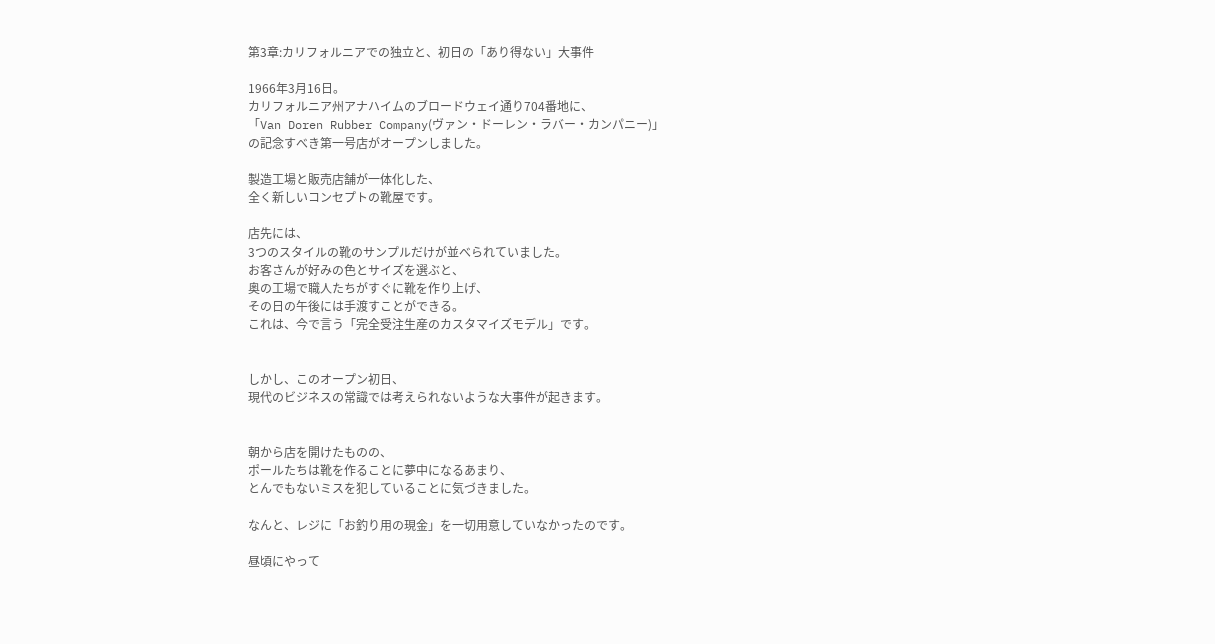第3章:カリフォルニアでの独立と、初日の「あり得ない」大事件

1966年3月16日。
カリフォルニア州アナハイムのブロードウェイ通り704番地に、
「Van Doren Rubber Company(ヴァン・ドーレン・ラバー・カンパニー)」
の記念すべき第一号店がオープンしました。

製造工場と販売店舗が一体化した、
全く新しいコンセプトの靴屋です。

店先には、
3つのスタイルの靴のサンプルだけが並べられていました。
お客さんが好みの色とサイズを選ぶと、
奥の工場で職人たちがすぐに靴を作り上げ、
その日の午後には手渡すことができる。
これは、今で言う「完全受注生産のカスタマイズモデル」です。


しかし、このオープン初日、
現代のビジネスの常識では考えられないような大事件が起きます。


朝から店を開けたものの、
ポールたちは靴を作ることに夢中になるあまり、
とんでもないミスを犯していることに気づきました。

なんと、レジに「お釣り用の現金」を一切用意していなかったのです。

昼頃にやって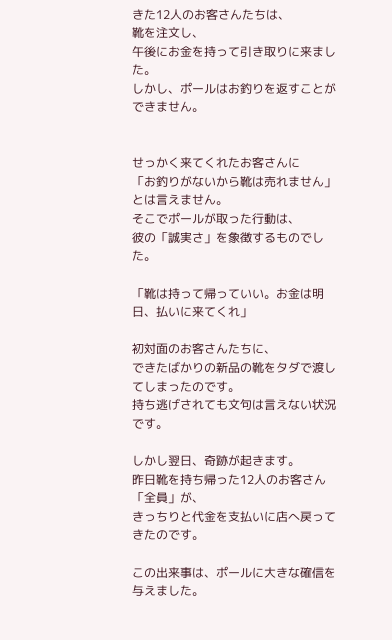きた12人のお客さんたちは、
靴を注文し、
午後にお金を持って引き取りに来ました。
しかし、ポールはお釣りを返すことができません。


せっかく来てくれたお客さんに
「お釣りがないから靴は売れません」とは言えません。
そこでポールが取った行動は、
彼の「誠実さ」を象徴するものでした。

「靴は持って帰っていい。お金は明日、払いに来てくれ」

初対面のお客さんたちに、
できたばかりの新品の靴をタダで渡してしまったのです。
持ち逃げされても文句は言えない状況です。

しかし翌日、奇跡が起きます。
昨日靴を持ち帰った12人のお客さん「全員」が、
きっちりと代金を支払いに店へ戻ってきたのです。

この出来事は、ポールに大きな確信を与えました。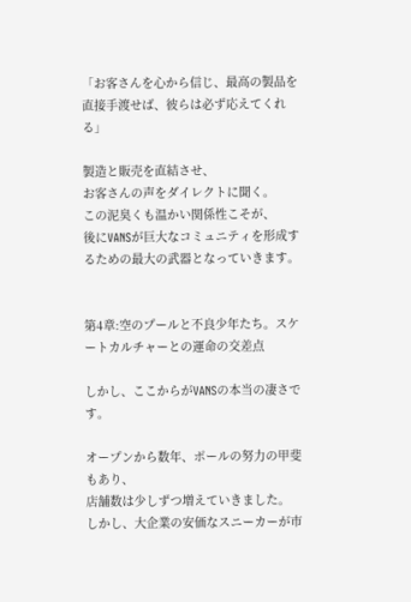「お客さんを心から信じ、最高の製品を直接手渡せば、彼らは必ず応えてくれる」

製造と販売を直結させ、
お客さんの声をダイレクトに聞く。
この泥臭くも温かい関係性こそが、
後にVANSが巨大なコミュニティを形成するための最大の武器となっていきます。


第4章:空のプールと不良少年たち。スケートカルチャーとの運命の交差点

しかし、ここからがVANSの本当の凄さです。

オープンから数年、ポールの努力の甲斐もあり、
店舗数は少しずつ増えていきました。
しかし、大企業の安価なスニーカーが市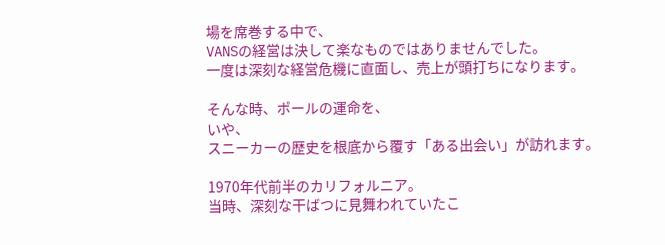場を席巻する中で、
VANSの経営は決して楽なものではありませんでした。
一度は深刻な経営危機に直面し、売上が頭打ちになります。

そんな時、ポールの運命を、
いや、
スニーカーの歴史を根底から覆す「ある出会い」が訪れます。

1970年代前半のカリフォルニア。
当時、深刻な干ばつに見舞われていたこ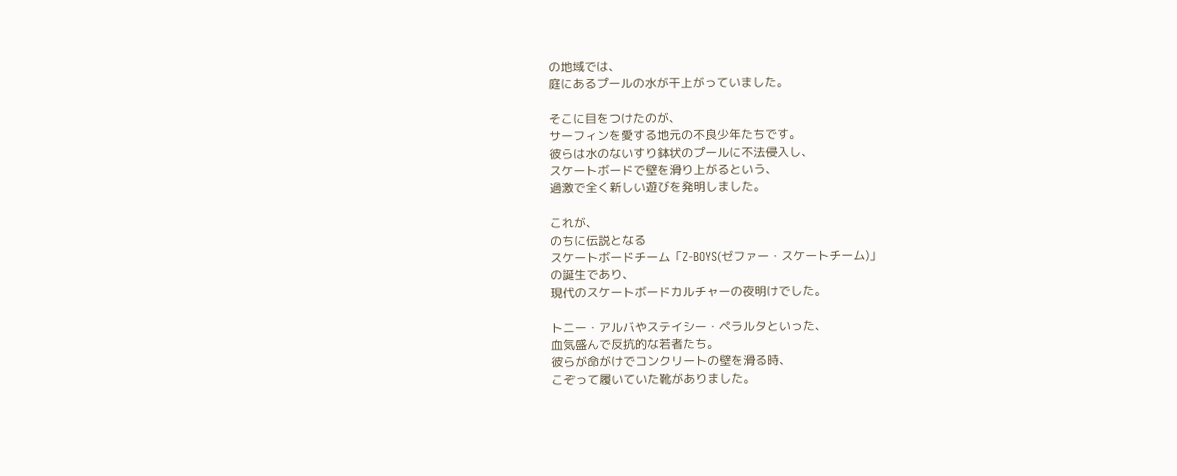の地域では、
庭にあるプールの水が干上がっていました。

そこに目をつけたのが、
サーフィンを愛する地元の不良少年たちです。
彼らは水のないすり鉢状のプールに不法侵入し、
スケートボードで壁を滑り上がるという、
過激で全く新しい遊びを発明しました。

これが、
のちに伝説となる
スケートボードチーム「Z-BOYS(ゼファー・スケートチーム)」
の誕生であり、
現代のスケートボードカルチャーの夜明けでした。

トニー・アルバやステイシー・ペラルタといった、
血気盛んで反抗的な若者たち。
彼らが命がけでコンクリートの壁を滑る時、
こぞって履いていた靴がありました。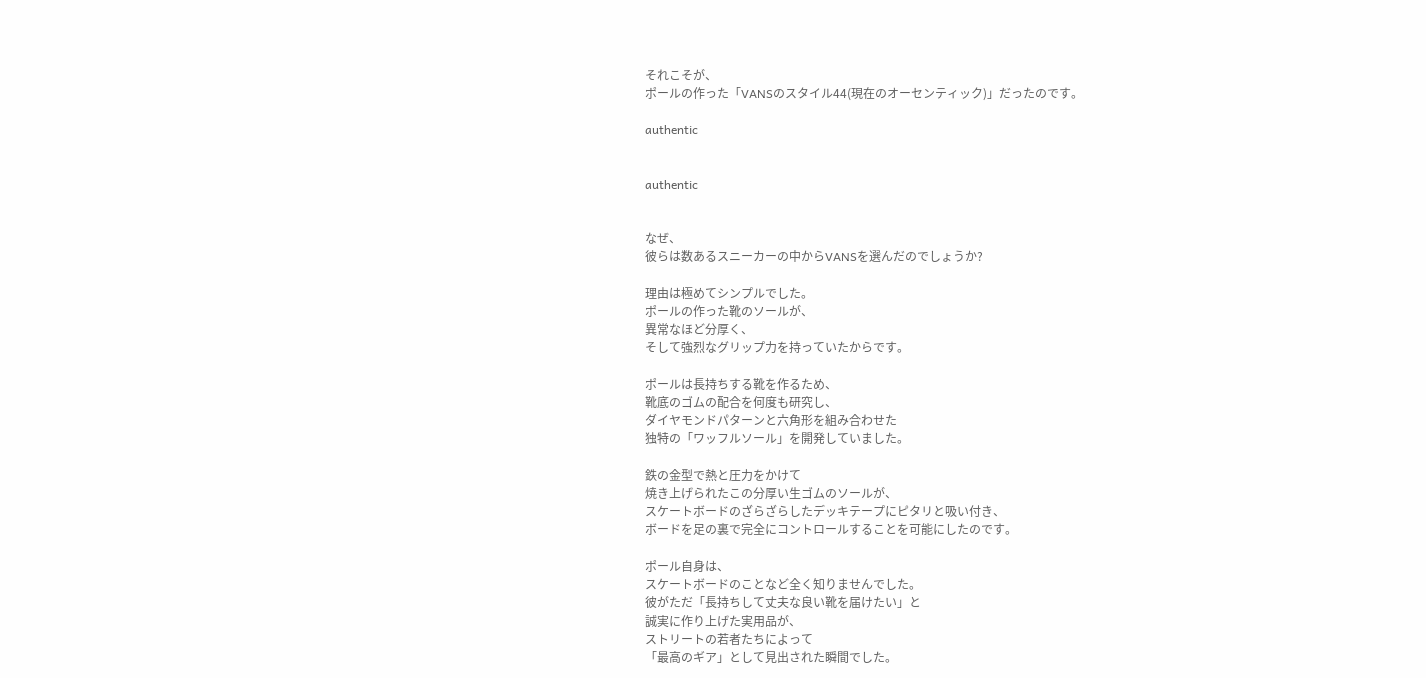それこそが、
ポールの作った「VANSのスタイル44(現在のオーセンティック)」だったのです。

authentic


authentic


なぜ、
彼らは数あるスニーカーの中からVANSを選んだのでしょうか?

理由は極めてシンプルでした。
ポールの作った靴のソールが、
異常なほど分厚く、
そして強烈なグリップ力を持っていたからです。

ポールは長持ちする靴を作るため、
靴底のゴムの配合を何度も研究し、
ダイヤモンドパターンと六角形を組み合わせた
独特の「ワッフルソール」を開発していました。

鉄の金型で熱と圧力をかけて
焼き上げられたこの分厚い生ゴムのソールが、
スケートボードのざらざらしたデッキテープにピタリと吸い付き、
ボードを足の裏で完全にコントロールすることを可能にしたのです。

ポール自身は、
スケートボードのことなど全く知りませんでした。
彼がただ「長持ちして丈夫な良い靴を届けたい」と
誠実に作り上げた実用品が、
ストリートの若者たちによって
「最高のギア」として見出された瞬間でした。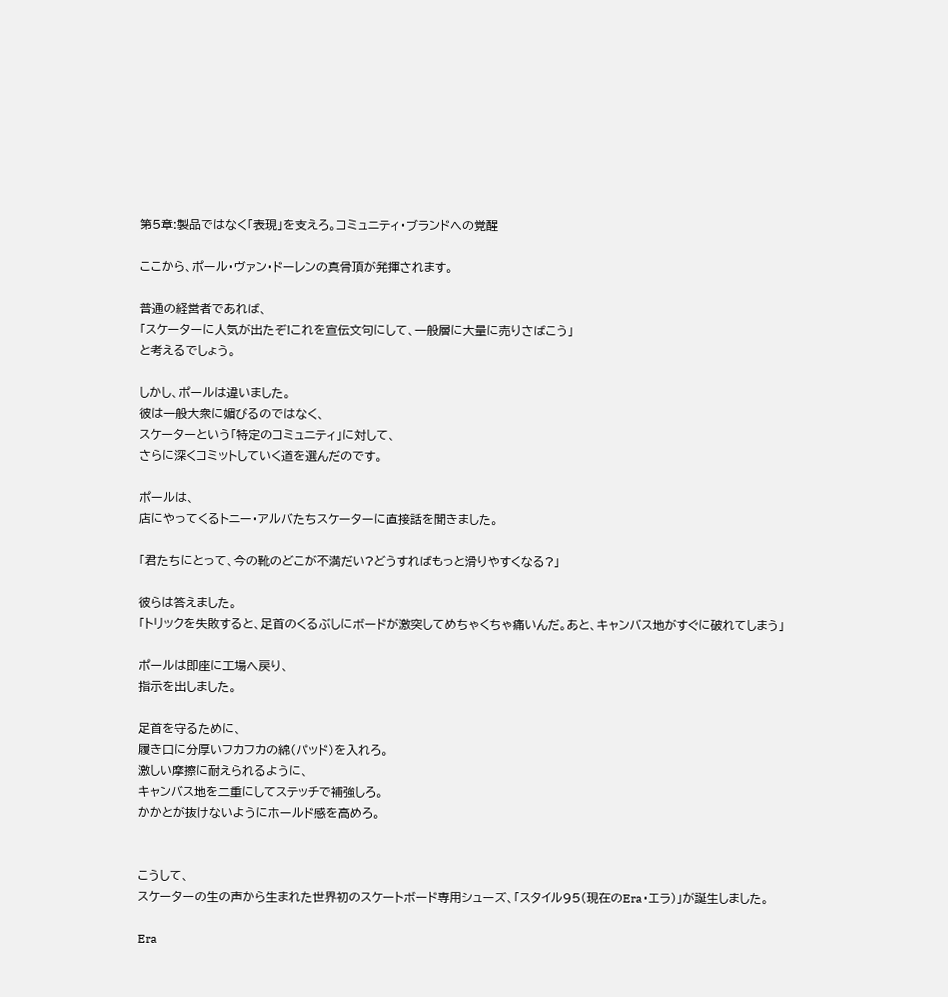第5章:製品ではなく「表現」を支えろ。コミュニティ・ブランドへの覚醒

ここから、ポール・ヴァン・ドーレンの真骨頂が発揮されます。

普通の経営者であれば、
「スケーターに人気が出たぞ!これを宣伝文句にして、一般層に大量に売りさばこう」
と考えるでしょう。

しかし、ポールは違いました。
彼は一般大衆に媚びるのではなく、
スケーターという「特定のコミュニティ」に対して、
さらに深くコミットしていく道を選んだのです。

ポールは、
店にやってくるトニー・アルバたちスケーターに直接話を聞きました。

「君たちにとって、今の靴のどこが不満だい?どうすればもっと滑りやすくなる?」

彼らは答えました。
「トリックを失敗すると、足首のくるぶしにボードが激突してめちゃくちゃ痛いんだ。あと、キャンバス地がすぐに破れてしまう」

ポールは即座に工場へ戻り、
指示を出しました。

足首を守るために、
履き口に分厚いフカフカの綿(パッド)を入れろ。
激しい摩擦に耐えられるように、
キャンバス地を二重にしてステッチで補強しろ。
かかとが抜けないようにホールド感を高めろ。


こうして、
スケーターの生の声から生まれた世界初のスケートボード専用シューズ、「スタイル95(現在のEra・エラ)」が誕生しました。

Era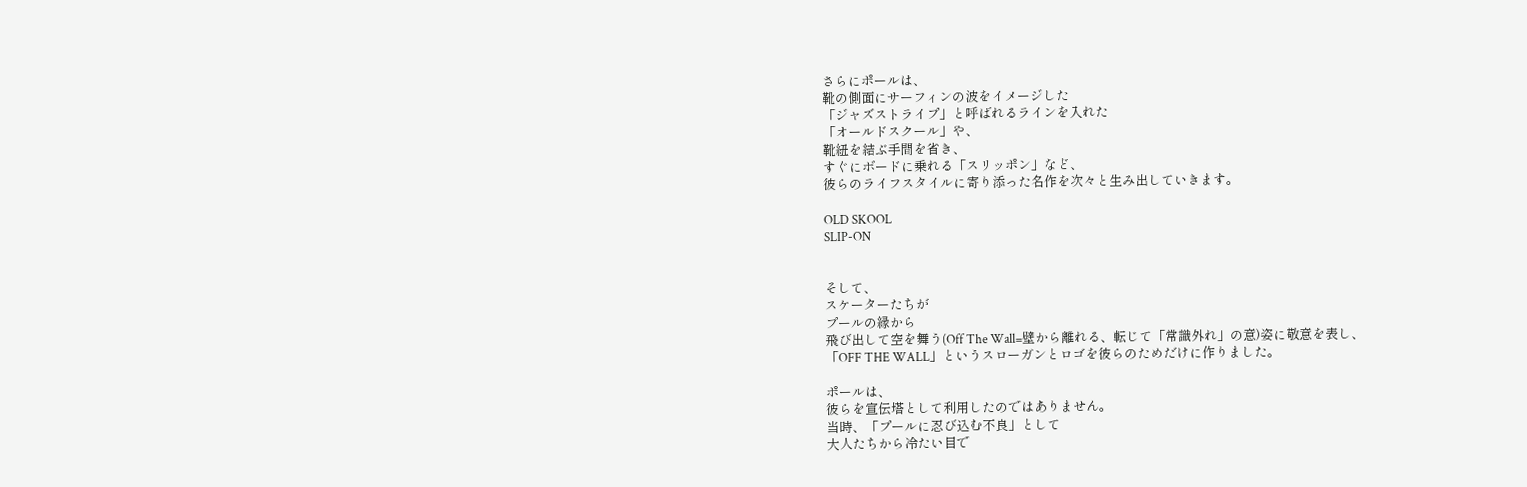さらにポールは、
靴の側面にサーフィンの波をイメージした
「ジャズストライプ」と呼ばれるラインを入れた
「オールドスクール」や、
靴紐を結ぶ手間を省き、
すぐにボードに乗れる「スリッポン」など、
彼らのライフスタイルに寄り添った名作を次々と生み出していきます。

OLD SKOOL
SLIP-ON


そして、
スケーターたちが
プールの縁から
飛び出して空を舞う(Off The Wall=壁から離れる、転じて「常識外れ」の意)姿に敬意を表し、
「OFF THE WALL」というスローガンとロゴを彼らのためだけに作りました。

ポールは、
彼らを宣伝塔として利用したのではありません。
当時、「プールに忍び込む不良」として
大人たちから冷たい目で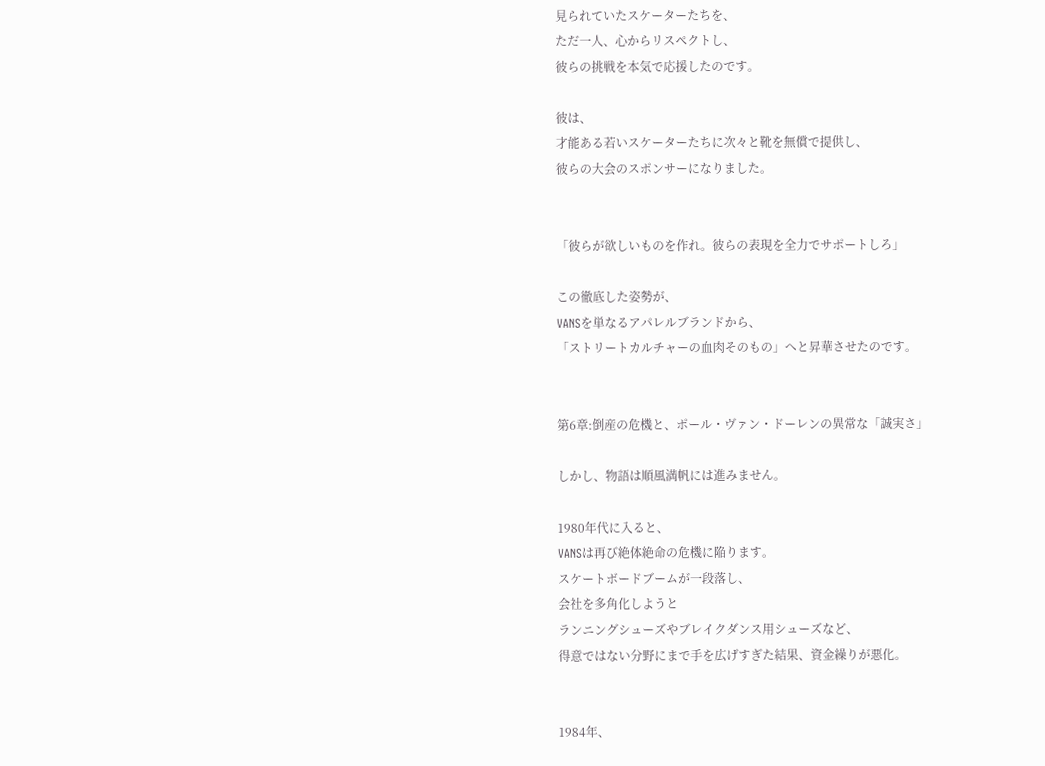見られていたスケーターたちを、
ただ一人、心からリスペクトし、
彼らの挑戦を本気で応援したのです。

彼は、
才能ある若いスケーターたちに次々と靴を無償で提供し、
彼らの大会のスポンサーになりました。


「彼らが欲しいものを作れ。彼らの表現を全力でサポートしろ」

この徹底した姿勢が、
VANSを単なるアパレルブランドから、
「ストリートカルチャーの血肉そのもの」へと昇華させたのです。


第6章:倒産の危機と、ポール・ヴァン・ドーレンの異常な「誠実さ」

しかし、物語は順風満帆には進みません。

1980年代に入ると、
VANSは再び絶体絶命の危機に陥ります。
スケートボードブームが一段落し、
会社を多角化しようと
ランニングシューズやブレイクダンス用シューズなど、
得意ではない分野にまで手を広げすぎた結果、資金繰りが悪化。


1984年、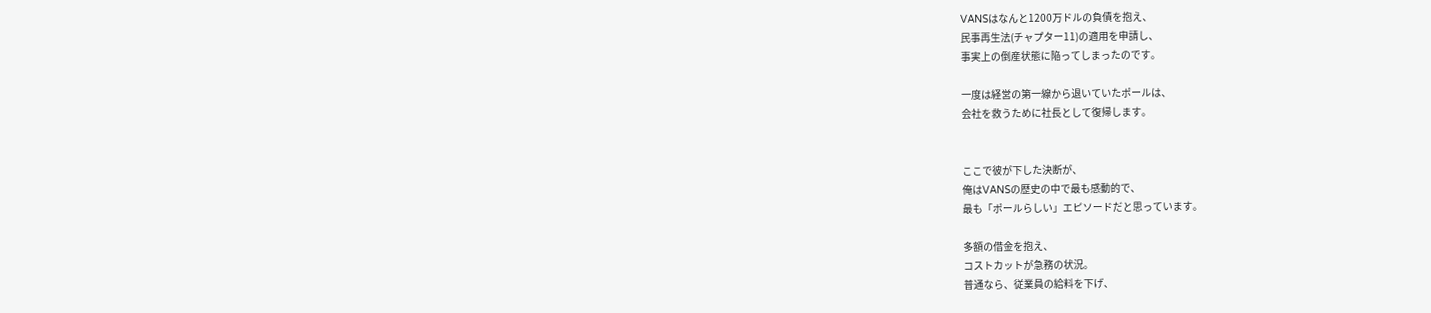VANSはなんと1200万ドルの負債を抱え、
民事再生法(チャプター11)の適用を申請し、
事実上の倒産状態に陥ってしまったのです。

一度は経営の第一線から退いていたポールは、
会社を救うために社長として復帰します。


ここで彼が下した決断が、
俺はVANSの歴史の中で最も感動的で、
最も「ポールらしい」エピソードだと思っています。

多額の借金を抱え、
コストカットが急務の状況。
普通なら、従業員の給料を下げ、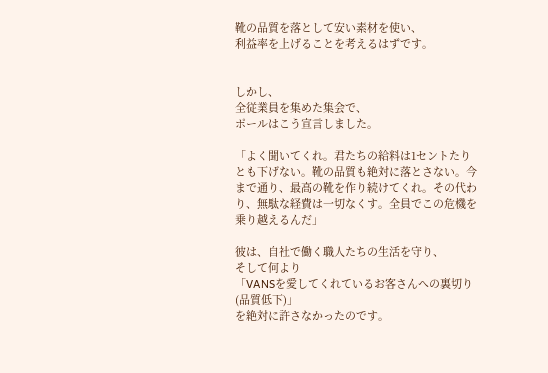靴の品質を落として安い素材を使い、
利益率を上げることを考えるはずです。


しかし、
全従業員を集めた集会で、
ポールはこう宣言しました。

「よく聞いてくれ。君たちの給料は1セントたりとも下げない。靴の品質も絶対に落とさない。今まで通り、最高の靴を作り続けてくれ。その代わり、無駄な経費は一切なくす。全員でこの危機を乗り越えるんだ」

彼は、自社で働く職人たちの生活を守り、
そして何より
「VANSを愛してくれているお客さんへの裏切り(品質低下)」
を絶対に許さなかったのです。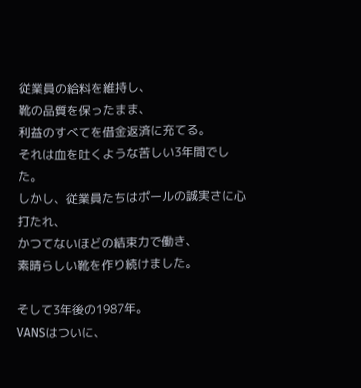従業員の給料を維持し、
靴の品質を保ったまま、
利益のすべてを借金返済に充てる。
それは血を吐くような苦しい3年間でした。
しかし、従業員たちはポールの誠実さに心打たれ、
かつてないほどの結束力で働き、
素晴らしい靴を作り続けました。

そして3年後の1987年。
VANSはついに、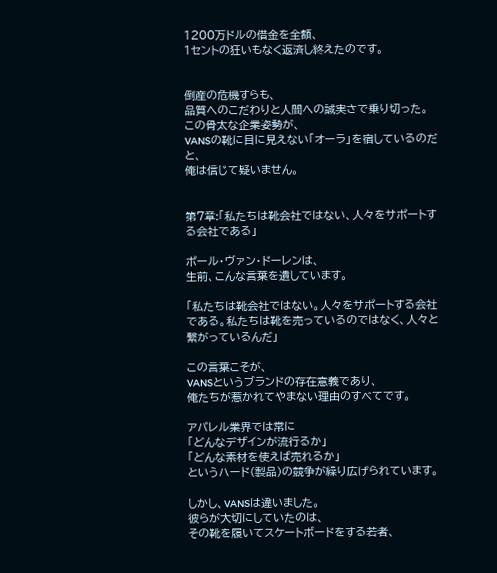1200万ドルの借金を全額、
1セントの狂いもなく返済し終えたのです。


倒産の危機すらも、
品質へのこだわりと人間への誠実さで乗り切った。
この骨太な企業姿勢が、
VANSの靴に目に見えない「オーラ」を宿しているのだと、
俺は信じて疑いません。


第7章:「私たちは靴会社ではない、人々をサポートする会社である」

ポール・ヴァン・ドーレンは、
生前、こんな言葉を遺しています。

「私たちは靴会社ではない。人々をサポートする会社である。私たちは靴を売っているのではなく、人々と繋がっているんだ」

この言葉こそが、
VANSというブランドの存在意義であり、
俺たちが惹かれてやまない理由のすべてです。

アパレル業界では常に
「どんなデザインが流行るか」
「どんな素材を使えば売れるか」
というハード(製品)の競争が繰り広げられています。

しかし、VANSは違いました。
彼らが大切にしていたのは、
その靴を履いてスケートボードをする若者、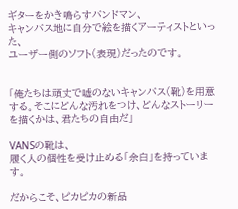ギターをかき鳴らすバンドマン、
キャンバス地に自分で絵を描くアーティストといった、
ユーザー側のソフト(表現)だったのです。


「俺たちは頑丈で嘘のないキャンバス(靴)を用意する。そこにどんな汚れをつけ、どんなストーリーを描くかは、君たちの自由だ」

VANSの靴は、
履く人の個性を受け止める「余白」を持っています。

だからこそ、ピカピカの新品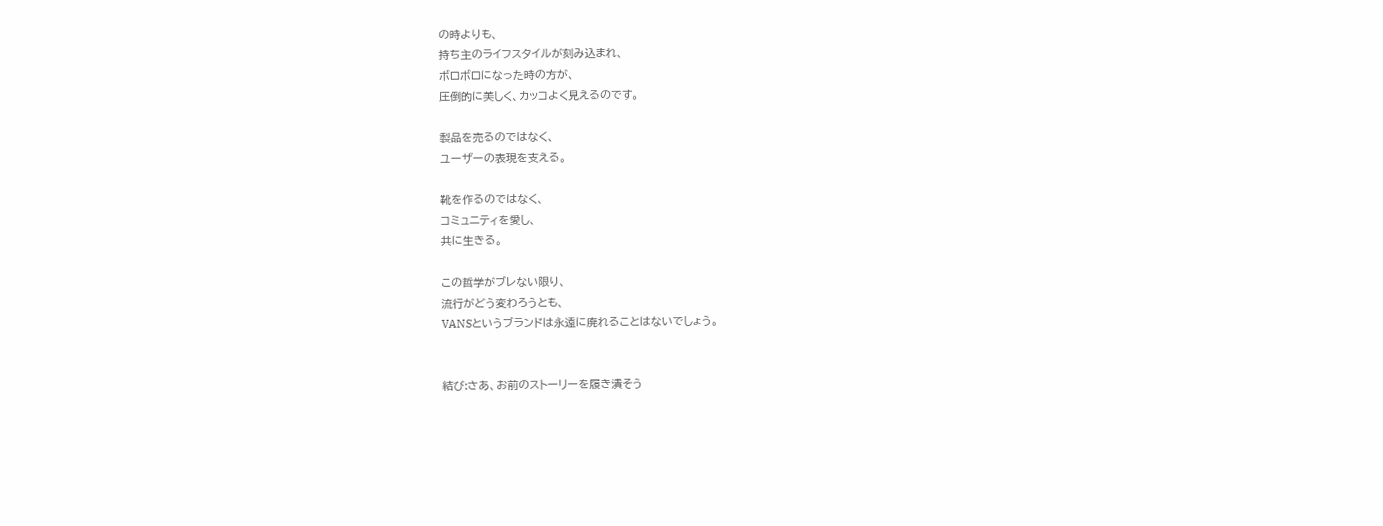の時よりも、
持ち主のライフスタイルが刻み込まれ、
ボロボロになった時の方が、
圧倒的に美しく、カッコよく見えるのです。

製品を売るのではなく、
ユーザーの表現を支える。

靴を作るのではなく、
コミュニティを愛し、
共に生きる。

この哲学がブレない限り、
流行がどう変わろうとも、
VANSというブランドは永遠に廃れることはないでしょう。


結び:さあ、お前のストーリーを履き潰そう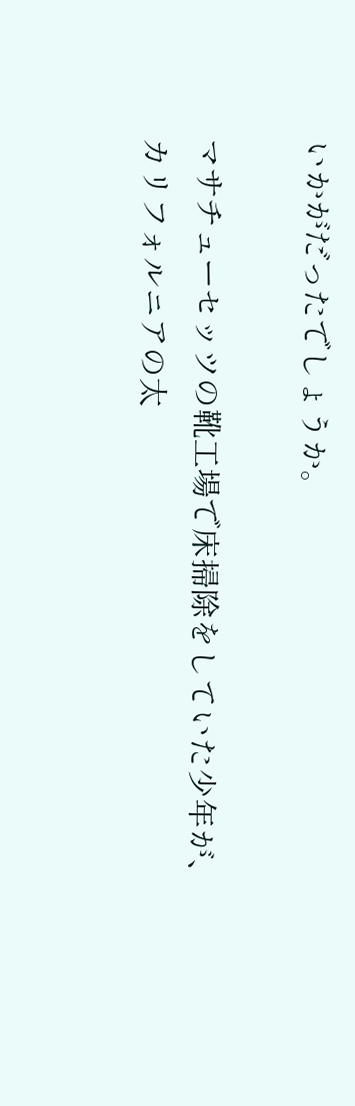いかがだったでしょうか。

マサチューセッツの靴工場で床掃除をしていた少年が、
カリフォルニアの太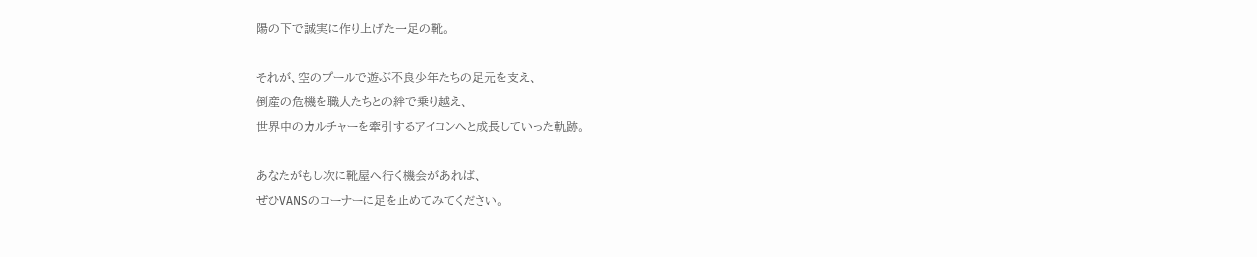陽の下で誠実に作り上げた一足の靴。

それが、空のプールで遊ぶ不良少年たちの足元を支え、
倒産の危機を職人たちとの絆で乗り越え、
世界中のカルチャーを牽引するアイコンへと成長していった軌跡。

あなたがもし次に靴屋へ行く機会があれば、
ぜひVANSのコーナーに足を止めてみてください。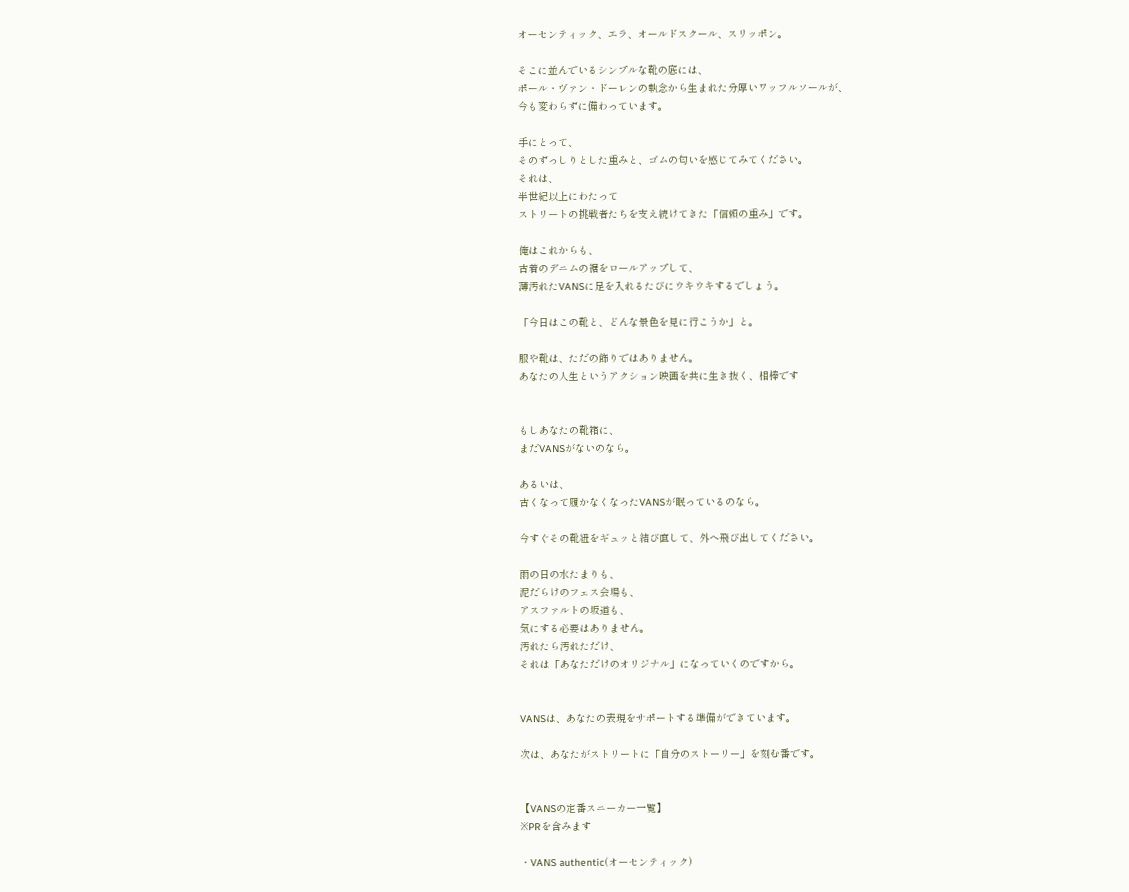オーセンティック、エラ、オールドスクール、スリッポン。

そこに並んでいるシンプルな靴の底には、
ポール・ヴァン・ドーレンの執念から生まれた分厚いワッフルソールが、
今も変わらずに備わっています。

手にとって、
そのずっしりとした重みと、ゴムの匂いを感じてみてください。
それは、
半世紀以上にわたって
ストリートの挑戦者たちを支え続けてきた「信頼の重み」です。

俺はこれからも、
古着のデニムの裾をロールアップして、
薄汚れたVANSに足を入れるたびにウキウキするでしょう。

「今日はこの靴と、どんな景色を見に行こうか」と。

服や靴は、ただの飾りではありません。
あなたの人生というアクション映画を共に生き抜く、相棒です


もしあなたの靴箱に、
まだVANSがないのなら。

あるいは、
古くなって履かなくなったVANSが眠っているのなら。

今すぐその靴紐をギュッと結び直して、外へ飛び出してください。

雨の日の水たまりも、
泥だらけのフェス会場も、
アスファルトの坂道も、
気にする必要はありません。
汚れたら汚れただけ、
それは「あなただけのオリジナル」になっていくのですから。


VANSは、あなたの表現をサポートする準備ができています。

次は、あなたがストリートに「自分のストーリー」を刻む番です。


【VANSの定番スニーカー一覧】
※PRを含みます

・VANS authentic(オーセンティック)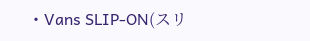・Vans SLIP-ON(スリ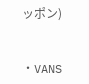ッポン)


・VANS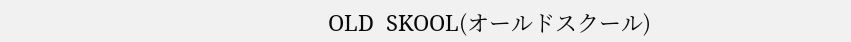OLD  SKOOL(オールドスクール)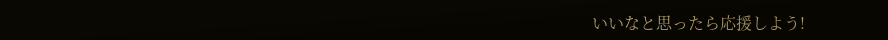いいなと思ったら応援しよう!